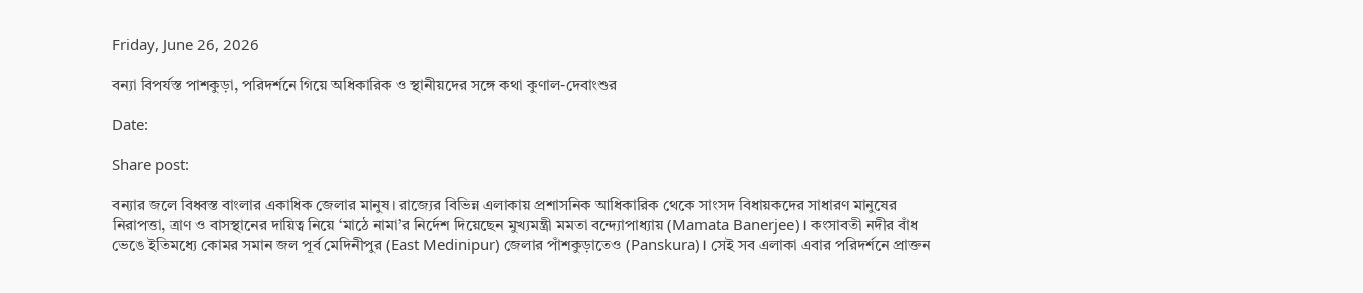Friday, June 26, 2026

বন্যা বিপর্যস্ত পাশকুড়া, পরিদর্শনে গিয়ে অধিকারিক ও স্থানীয়দের সঙ্গে কথা কুণাল-দেবাংশুর

Date:

Share post:

বন্যার জলে বিধ্বস্ত বাংলার একাধিক জেলার মানুষ। রাজ্যের বিভিন্ন এলাকায় প্রশাসনিক আধিকারিক থেকে সাংসদ বিধায়কদের সাধারণ মানুষের নিরাপত্তা, ত্রাণ ও বাসস্থানের দায়িত্ব নিয়ে ‘মাঠে নামা’র নির্দেশ দিয়েছেন মুখ্যমন্ত্রী মমতা বন্দ্যোপাধ্যায় (Mamata Banerjee)। কংসাবতী নদীর বাঁধ ভেঙে ইতিমধ্যে কোমর সমান জল পূর্ব মেদিনীপুর (East Medinipur) জেলার পাঁশকুড়াতেও (Panskura)। সেই সব এলাকা এবার পরিদর্শনে প্রাক্তন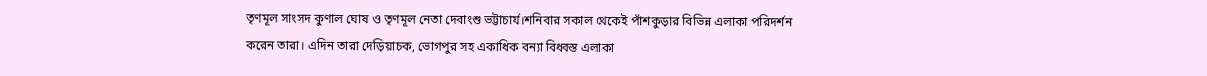তৃণমূল সাংসদ কুণাল ঘোষ ও তৃণমূল নেতা দেবাংশু ভট্টাচার্য।শনিবার সকাল থেকেই পাঁশকুড়ার বিভিন্ন এলাকা পরিদর্শন করেন তারা। এদিন তারা দেড়িয়াচক, ভোগপুর সহ একাধিক বন্যা বিধ্বস্ত এলাকা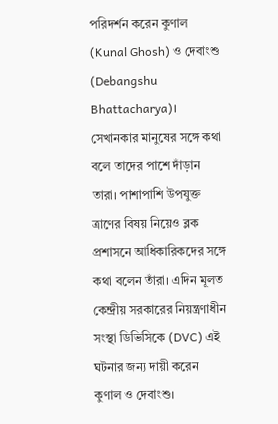পরিদর্শন করেন কুণাল (Kunal Ghosh) ও দেবাংশু (Debangshu Bhattacharya)। সেখানকার মানুষের সঙ্গে কথা বলে তাদের পাশে দাঁড়ান তারা। পাশাপাশি উপযুক্ত ত্রাণের বিষয় নিয়েও ব্লক প্রশাসনে আধিকারিকদের সঙ্গে কথা বলেন তাঁরা। এদিন মূলত কেন্দ্রীয় সরকারের নিয়ন্ত্রণাধীন সংস্থা ডিভিসিকে (DVC) এই ঘটনার জন্য দায়ী করেন কুণাল ও দেবাংশু।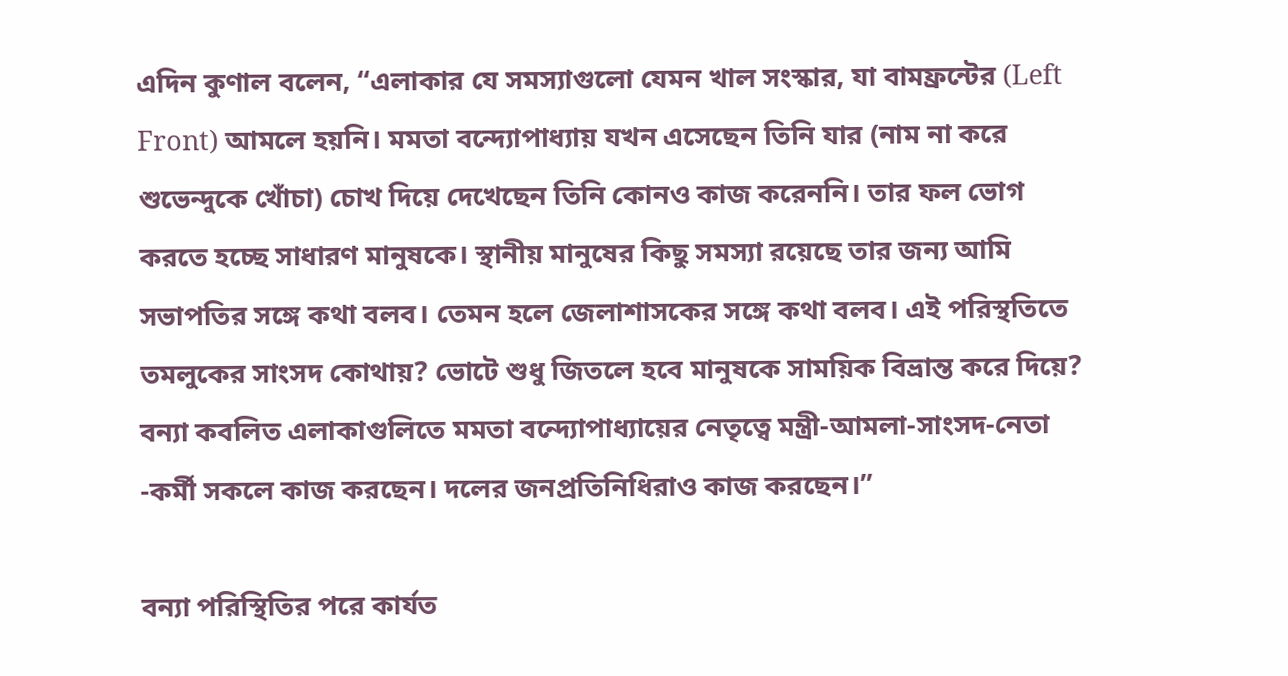এদিন কুণাল বলেন, “এলাকার যে সমস্যাগুলো যেমন খাল সংস্কার, যা বামফ্রন্টের (Left Front) আমলে হয়নি। মমতা বন্দ্যোপাধ্যায় যখন এসেছেন তিনি যার (নাম না করে শুভেন্দুকে খোঁচা) চোখ দিয়ে দেখেছেন তিনি কোনও কাজ করেননি। তার ফল ভোগ করতে হচ্ছে সাধারণ মানুষকে। স্থানীয় মানুষের কিছু সমস্যা রয়েছে তার জন্য আমি সভাপতির সঙ্গে কথা বলব। তেমন হলে জেলাশাসকের সঙ্গে কথা বলব। এই পরিস্থতিতে তমলুকের সাংসদ কোথায়? ভোটে শুধু জিতলে হবে মানুষকে সাময়িক বিভ্রান্ত করে দিয়ে? বন্যা কবলিত এলাকাগুলিতে মমতা বন্দ্যোপাধ্যায়ের নেতৃত্বে মন্ত্রী-আমলা-সাংসদ-নেতা -কর্মী সকলে কাজ করছেন। দলের জনপ্রতিনিধিরাও কাজ করছেন।”

বন্যা পরিস্থিতির পরে কার্যত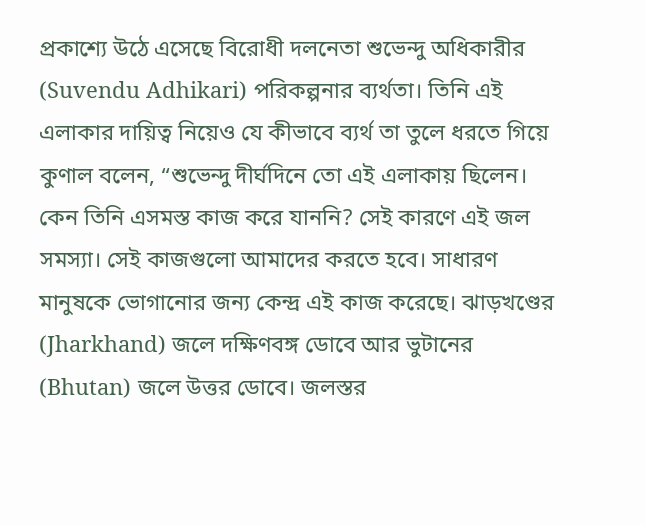প্রকাশ্যে উঠে এসেছে বিরোধী দলনেতা শুভেন্দু অধিকারীর (Suvendu Adhikari) পরিকল্পনার ব্যর্থতা। তিনি এই এলাকার দায়িত্ব নিয়েও যে কীভাবে ব্যর্থ তা তুলে ধরতে গিয়ে কুণাল বলেন, “শুভেন্দু দীর্ঘদিনে তো এই এলাকায় ছিলেন। কেন তিনি এসমস্ত কাজ করে যাননি? সেই কারণে এই জল সমস্যা। সেই কাজগুলো আমাদের করতে হবে। সাধারণ মানুষকে ভোগানোর জন্য কেন্দ্র এই কাজ করেছে। ঝাড়খণ্ডের (Jharkhand) জলে দক্ষিণবঙ্গ ডোবে আর ভুটানের (Bhutan) জলে উত্তর ডোবে। জলস্তর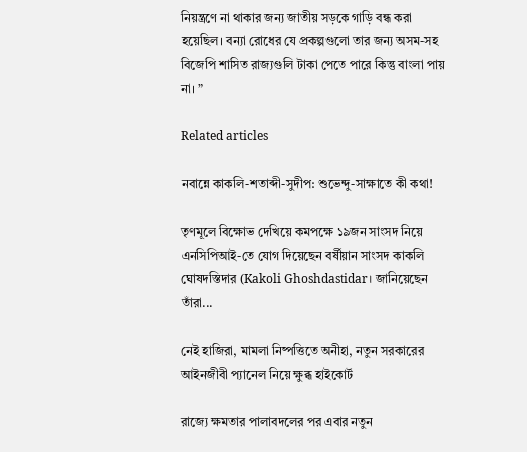নিয়ন্ত্রণে না থাকার জন্য জাতীয় সড়কে গাড়ি বন্ধ করা হয়েছিল। বন্যা রোধের যে প্রকল্পগুলো তার জন্য অসম-সহ বিজেপি শাসিত রাজ্যগুলি টাকা পেতে পারে কিন্তু বাংলা পায় না। ”

Related articles

নবান্নে কাকলি-শতাব্দী-সুদীপ: শুভেন্দু-সাক্ষাতে কী কথা!

তৃণমূলে বিক্ষোভ দেখিয়ে কমপক্ষে ১৯জন সাংসদ নিয়ে এনসিপিআই-তে যোগ দিয়েছেন বর্ষীয়ান সাংসদ কাকলি ঘোষদস্তিদার (Kakoli Ghoshdastidar। জানিয়েছেন তাঁরা...

নেই হাজিরা, মামলা নিষ্পত্তিতে অনীহা, নতুন সরকারের আইনজীবী প্যানেল নিয়ে ক্ষুব্ধ হাইকোর্ট

রাজ্যে ক্ষমতার পালাবদলের পর এবার নতুন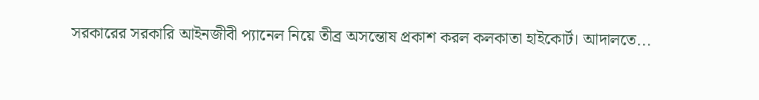সরকারের সরকারি আইনজীবী প্যানেল নিয়ে তীব্র অসন্তোষ প্রকাশ করল কলকাতা হাইকোর্ট। আদালতে...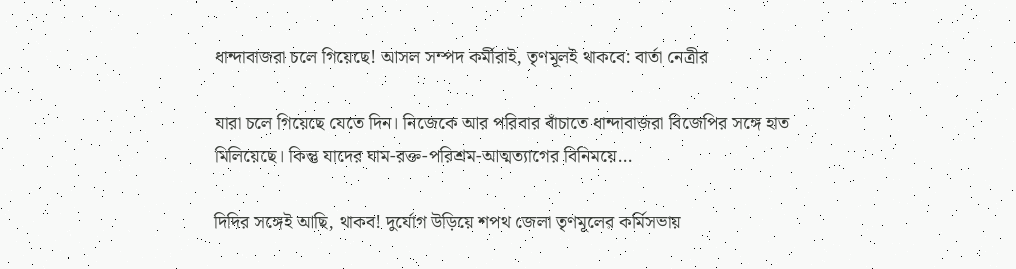ধান্দাবাজরা চলে গিয়েছে! আসল সম্পদ কর্মীরাই, তৃণমূলই থাকবে: বার্তা নেত্রীর

যারা চলে গিয়েছে যেতে দিন। নিজেকে আর পরিবার বাঁচাতে ধান্দাবাজরা বিজেপির সঙ্গে হাত মিলিয়েছে। কিন্তু যাদের ঘাম-রক্ত-পরিশ্রম-আত্মত্যাগের বিনিময়ে...

দিদির সঙ্গেই আছি, থাকব! দুর্যোগ উড়িয়ে শপথ জেলা তৃণমূলের কর্মিসভায়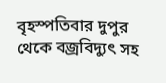বৃহস্পতিবার দুপুর থেকে বজ্রবিদ্যুৎ সহ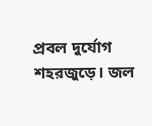প্রবল দুর্যোগ শহরজুড়ে। জল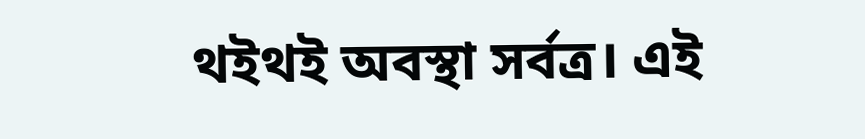থইথই অবস্থা সর্বত্র। এই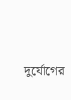দুর্যোগের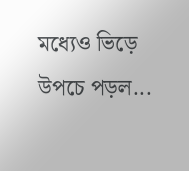মধ্যেও ভিড়ে উপচে পড়ল...